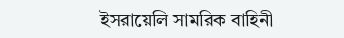ইসরায়েলি সামরিক বাহিনী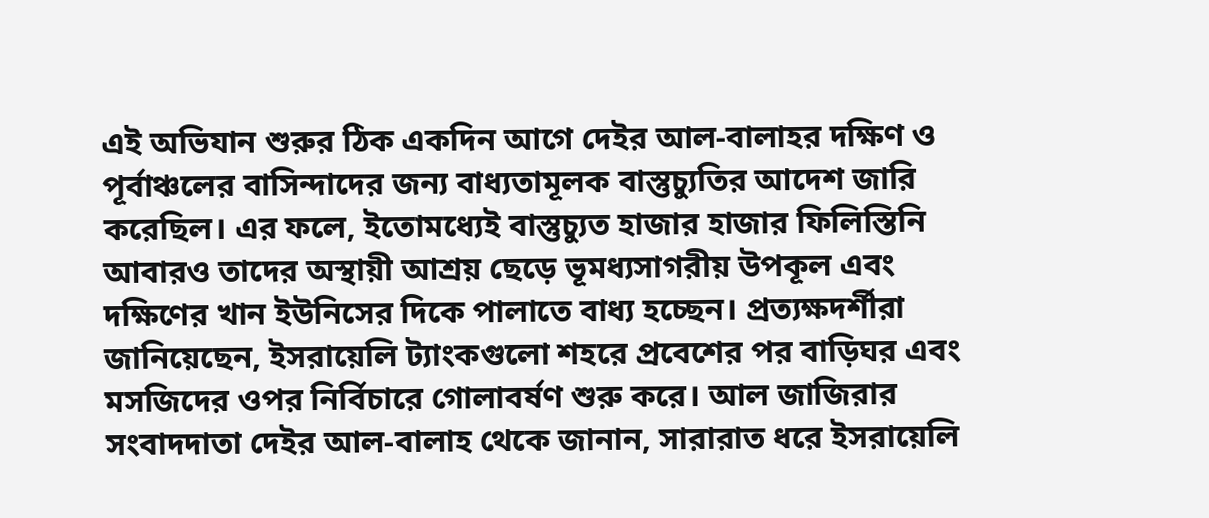এই অভিযান শুরুর ঠিক একদিন আগে দেইর আল-বালাহর দক্ষিণ ও পূর্বাঞ্চলের বাসিন্দাদের জন্য বাধ্যতামূলক বাস্তুচ্যুতির আদেশ জারি করেছিল। এর ফলে, ইতোমধ্যেই বাস্তুচ্যুত হাজার হাজার ফিলিস্তিনি আবারও তাদের অস্থায়ী আশ্রয় ছেড়ে ভূমধ্যসাগরীয় উপকূল এবং দক্ষিণের খান ইউনিসের দিকে পালাতে বাধ্য হচ্ছেন। প্রত্যক্ষদর্শীরা জানিয়েছেন, ইসরায়েলি ট্যাংকগুলো শহরে প্রবেশের পর বাড়িঘর এবং মসজিদের ওপর নির্বিচারে গোলাবর্ষণ শুরু করে। আল জাজিরার সংবাদদাতা দেইর আল-বালাহ থেকে জানান, সারারাত ধরে ইসরায়েলি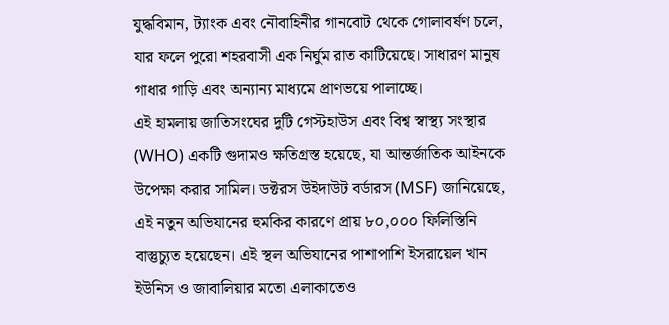যুদ্ধবিমান, ট্যাংক এবং নৌবাহিনীর গানবোট থেকে গোলাবর্ষণ চলে, যার ফলে পুরো শহরবাসী এক নির্ঘুম রাত কাটিয়েছে। সাধারণ মানুষ গাধার গাড়ি এবং অন্যান্য মাধ্যমে প্রাণভয়ে পালাচ্ছে।
এই হামলায় জাতিসংঘের দুটি গেস্টহাউস এবং বিশ্ব স্বাস্থ্য সংস্থার (WHO) একটি গুদামও ক্ষতিগ্রস্ত হয়েছে, যা আন্তর্জাতিক আইনকে উপেক্ষা করার সামিল। ডক্টরস উইদাউট বর্ডারস (MSF) জানিয়েছে, এই নতুন অভিযানের হুমকির কারণে প্রায় ৮০,০০০ ফিলিস্তিনি বাস্তুচ্যুত হয়েছেন। এই স্থল অভিযানের পাশাপাশি ইসরায়েল খান ইউনিস ও জাবালিয়ার মতো এলাকাতেও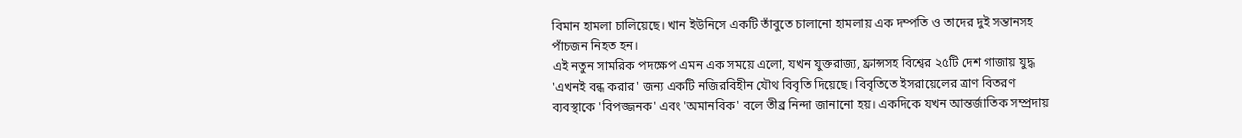বিমান হামলা চালিয়েছে। খান ইউনিসে একটি তাঁবুতে চালানো হামলায় এক দম্পতি ও তাদের দুই সন্তানসহ পাঁচজন নিহত হন।
এই নতুন সামরিক পদক্ষেপ এমন এক সময়ে এলো, যখন যুক্তরাজ্য, ফ্রান্সসহ বিশ্বের ২৫টি দেশ গাজায় যুদ্ধ 'এখনই বন্ধ করার' জন্য একটি নজিরবিহীন যৌথ বিবৃতি দিয়েছে। বিবৃতিতে ইসরায়েলের ত্রাণ বিতরণ ব্যবস্থাকে 'বিপজ্জনক' এবং 'অমানবিক' বলে তীব্র নিন্দা জানানো হয়। একদিকে যখন আন্তর্জাতিক সম্প্রদায়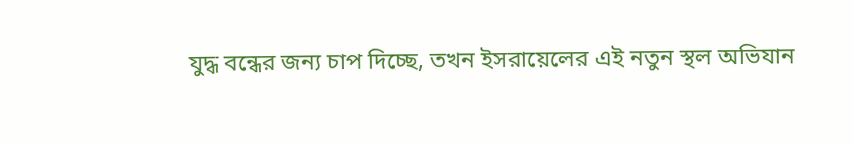যুদ্ধ বন্ধের জন্য চাপ দিচ্ছে, তখন ইসরায়েলের এই নতুন স্থল অভিযান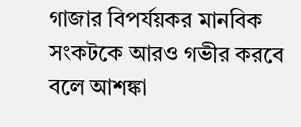গাজার বিপর্যয়কর মানবিক সংকটকে আরও গভীর করবে বলে আশঙ্কা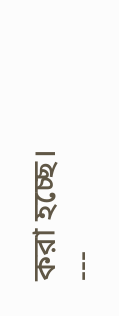করা হচ্ছে।
---